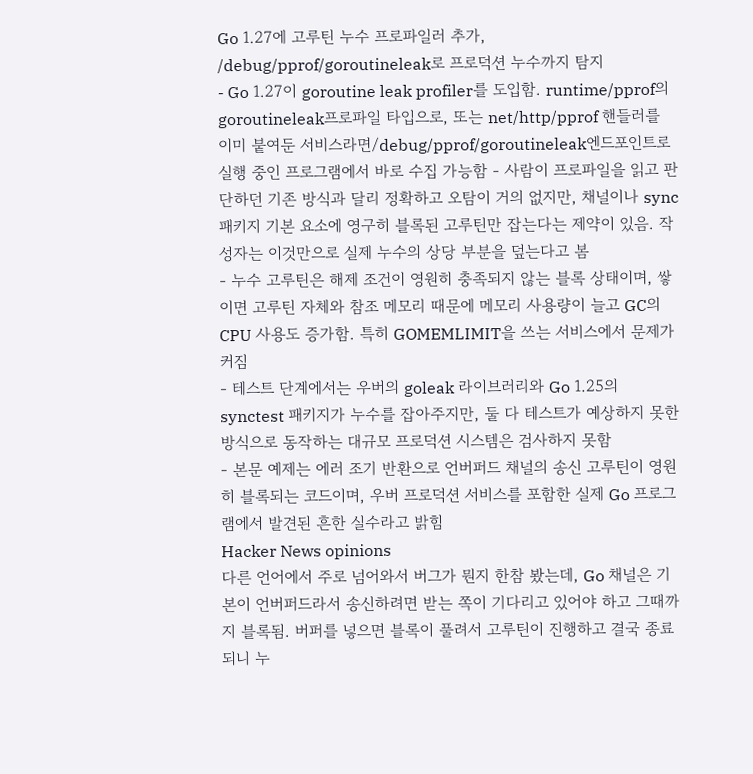Go 1.27에 고루틴 누수 프로파일러 추가, /debug/pprof/goroutineleak로 프로덕션 누수까지 탐지
- Go 1.27이 goroutine leak profiler를 도입함. runtime/pprof의
goroutineleak프로파일 타입으로, 또는 net/http/pprof 핸들러를 이미 붙여둔 서비스라면/debug/pprof/goroutineleak엔드포인트로 실행 중인 프로그램에서 바로 수집 가능함 - 사람이 프로파일을 읽고 판단하던 기존 방식과 달리 정확하고 오탐이 거의 없지만, 채널이나 sync 패키지 기본 요소에 영구히 블록된 고루틴만 잡는다는 제약이 있음. 작성자는 이것만으로 실제 누수의 상당 부분을 덮는다고 봄
- 누수 고루틴은 해제 조건이 영원히 충족되지 않는 블록 상태이며, 쌓이면 고루틴 자체와 참조 메모리 때문에 메모리 사용량이 늘고 GC의 CPU 사용도 증가함. 특히 GOMEMLIMIT을 쓰는 서비스에서 문제가 커짐
- 테스트 단계에서는 우버의 goleak 라이브러리와 Go 1.25의 synctest 패키지가 누수를 잡아주지만, 둘 다 테스트가 예상하지 못한 방식으로 동작하는 대규모 프로덕션 시스템은 검사하지 못함
- 본문 예제는 에러 조기 반환으로 언버퍼드 채널의 송신 고루틴이 영원히 블록되는 코드이며, 우버 프로덕션 서비스를 포함한 실제 Go 프로그램에서 발견된 흔한 실수라고 밝힘
Hacker News opinions
다른 언어에서 주로 넘어와서 버그가 뭔지 한참 봤는데, Go 채널은 기본이 언버퍼드라서 송신하려면 받는 쪽이 기다리고 있어야 하고 그때까지 블록됨. 버퍼를 넣으면 블록이 풀려서 고루틴이 진행하고 결국 종료되니 누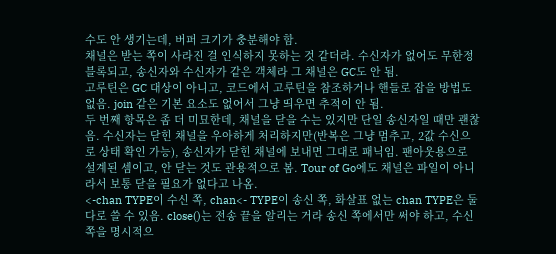수도 안 생기는데, 버퍼 크기가 충분해야 함.
채널은 받는 쪽이 사라진 걸 인식하지 못하는 것 같더라. 수신자가 없어도 무한정 블록되고, 송신자와 수신자가 같은 객체라 그 채널은 GC도 안 됨.
고루틴은 GC 대상이 아니고, 코드에서 고루틴을 참조하거나 핸들로 잡을 방법도 없음. join 같은 기본 요소도 없어서 그냥 띄우면 추적이 안 됨.
두 번째 항목은 좀 더 미묘한데, 채널을 닫을 수는 있지만 단일 송신자일 때만 괜찮음. 수신자는 닫힌 채널을 우아하게 처리하지만(반복은 그냥 멈추고, 2값 수신으로 상태 확인 가능), 송신자가 닫힌 채널에 보내면 그대로 패닉임. 팬아웃용으로 설계된 셈이고, 안 닫는 것도 관용적으로 봄. Tour of Go에도 채널은 파일이 아니라서 보통 닫을 필요가 없다고 나옴.
<-chan TYPE이 수신 쪽, chan<- TYPE이 송신 쪽, 화살표 없는 chan TYPE은 둘 다로 쓸 수 있음. close()는 전송 끝을 알리는 거라 송신 쪽에서만 써야 하고, 수신 쪽을 명시적으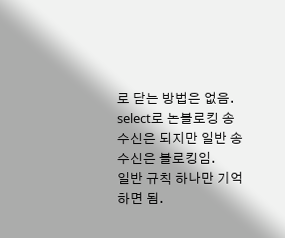로 닫는 방법은 없음. select로 논블로킹 송수신은 되지만 일반 송수신은 블로킹임.
일반 규칙 하나만 기억하면 됨.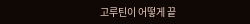고루틴이 어떻게 끝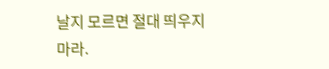날지 모르면 절대 띄우지 마라.